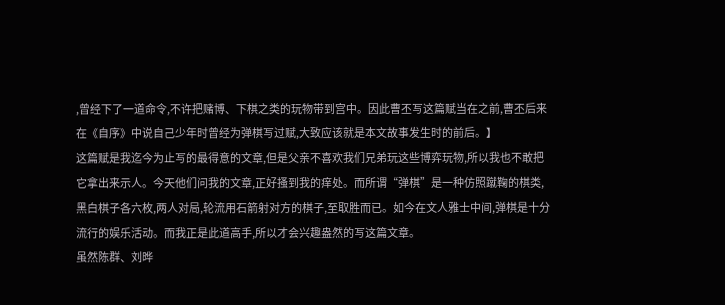,曾经下了一道命令,不许把赌博、下棋之类的玩物带到宫中。因此曹丕写这篇赋当在之前,曹丕后来在《自序》中说自己少年时曾经为弹棋写过赋,大致应该就是本文故事发生时的前后。】
这篇赋是我迄今为止写的最得意的文章,但是父亲不喜欢我们兄弟玩这些博弈玩物,所以我也不敢把它拿出来示人。今天他们问我的文章,正好搔到我的痒处。而所谓“弹棋”是一种仿照蹴鞠的棋类,黑白棋子各六枚,两人对局,轮流用石箭射对方的棋子,至取胜而已。如今在文人雅士中间,弹棋是十分流行的娱乐活动。而我正是此道高手,所以才会兴趣盎然的写这篇文章。
虽然陈群、刘晔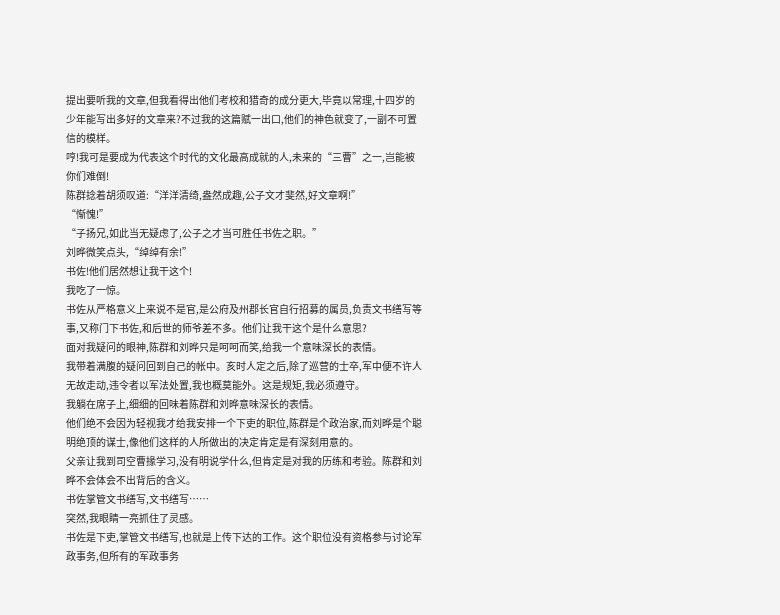提出要听我的文章,但我看得出他们考校和猎奇的成分更大,毕竟以常理,十四岁的少年能写出多好的文章来?不过我的这篇赋一出口,他们的神色就变了,一副不可置信的模样。
哼!我可是要成为代表这个时代的文化最高成就的人,未来的“三曹”之一,岂能被你们难倒!
陈群捻着胡须叹道:“洋洋清绮,盎然成趣,公子文才斐然,好文章啊!”
“惭愧!”
“子扬兄,如此当无疑虑了,公子之才当可胜任书佐之职。”
刘晔微笑点头,“绰绰有余!”
书佐!他们居然想让我干这个!
我吃了一惊。
书佐从严格意义上来说不是官,是公府及州郡长官自行招募的属员,负责文书缮写等事,又称门下书佐,和后世的师爷差不多。他们让我干这个是什么意思?
面对我疑问的眼神,陈群和刘晔只是呵呵而笑,给我一个意味深长的表情。
我带着满腹的疑问回到自己的帐中。亥时人定之后,除了巡营的士卒,军中便不许人无故走动,违令者以军法处置,我也概莫能外。这是规矩,我必须遵守。
我躺在席子上,细细的回味着陈群和刘晔意味深长的表情。
他们绝不会因为轻视我才给我安排一个下吏的职位,陈群是个政治家,而刘晔是个聪明绝顶的谋士,像他们这样的人所做出的决定肯定是有深刻用意的。
父亲让我到司空曹掾学习,没有明说学什么,但肯定是对我的历练和考验。陈群和刘晔不会体会不出背后的含义。
书佐掌管文书缮写,文书缮写……
突然,我眼睛一亮抓住了灵感。
书佐是下吏,掌管文书缮写,也就是上传下达的工作。这个职位没有资格参与讨论军政事务,但所有的军政事务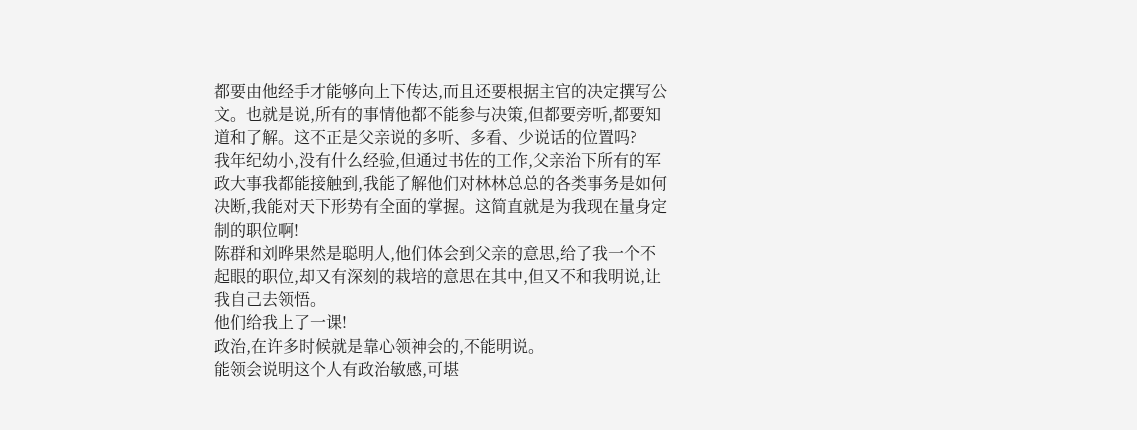都要由他经手才能够向上下传达,而且还要根据主官的决定撰写公文。也就是说,所有的事情他都不能参与决策,但都要旁听,都要知道和了解。这不正是父亲说的多听、多看、少说话的位置吗?
我年纪幼小,没有什么经验,但通过书佐的工作,父亲治下所有的军政大事我都能接触到,我能了解他们对林林总总的各类事务是如何决断,我能对天下形势有全面的掌握。这简直就是为我现在量身定制的职位啊!
陈群和刘晔果然是聪明人,他们体会到父亲的意思,给了我一个不起眼的职位,却又有深刻的栽培的意思在其中,但又不和我明说,让我自己去领悟。
他们给我上了一课!
政治,在许多时候就是靠心领神会的,不能明说。
能领会说明这个人有政治敏感,可堪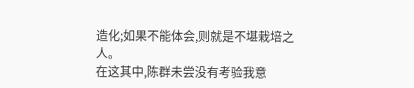造化;如果不能体会,则就是不堪栽培之人。
在这其中,陈群未尝没有考验我意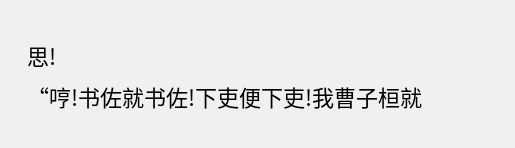思!
“哼!书佐就书佐!下吏便下吏!我曹子桓就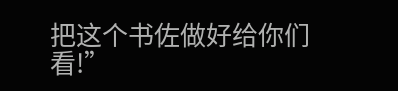把这个书佐做好给你们看!”